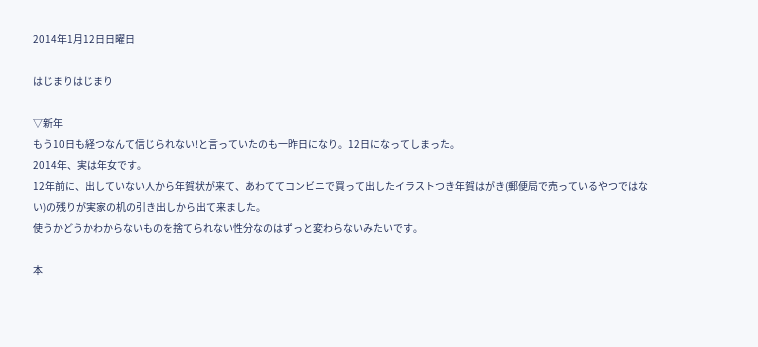2014年1月12日日曜日

はじまりはじまり

▽新年
もう10日も経つなんて信じられない!と言っていたのも一昨日になり。12日になってしまった。
2014年、実は年女です。
12年前に、出していない人から年賀状が来て、あわててコンビニで買って出したイラストつき年賀はがき(郵便局で売っているやつではない)の残りが実家の机の引き出しから出て来ました。
使うかどうかわからないものを捨てられない性分なのはずっと変わらないみたいです。

本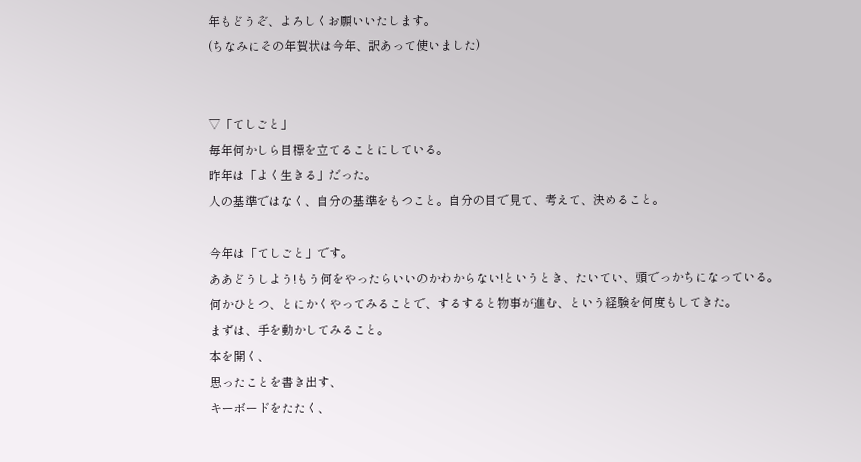年もどうぞ、よろしくお願いいたします。
(ちなみにその年賀状は今年、訳あって使いました)


▽「てしごと」
毎年何かしら目標を立てることにしている。
昨年は「よく生きる」だった。
人の基準ではなく、自分の基準をもつこと。自分の目で見て、考えて、決めること。

今年は「てしごと」です。
ああどうしよう!もう何をやったらいいのかわからない!というとき、たいてい、頭でっかちになっている。
何かひとつ、とにかくやってみることで、するすると物事が進む、という経験を何度もしてきた。
まずは、手を動かしてみること。
本を開く、
思ったことを書き出す、
キーボードをたたく、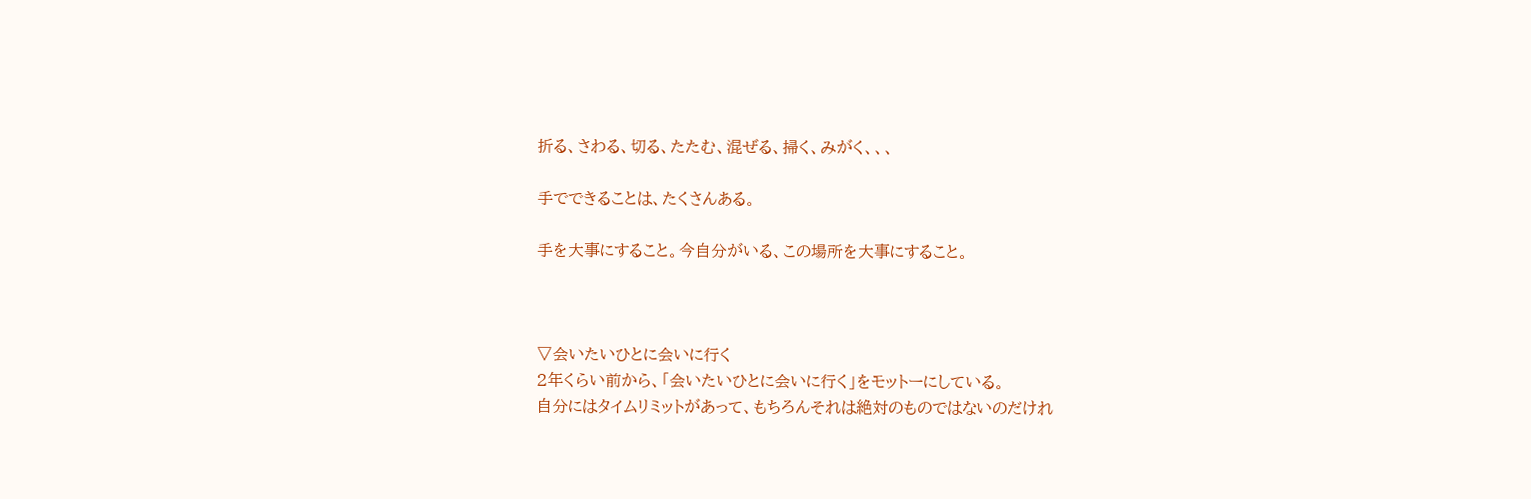折る、さわる、切る、たたむ、混ぜる、掃く、みがく、、、

手でできることは、たくさんある。

手を大事にすること。今自分がいる、この場所を大事にすること。



▽会いたいひとに会いに行く
2年くらい前から、「会いたいひとに会いに行く」をモットーにしている。
自分にはタイムリミットがあって、もちろんそれは絶対のものではないのだけれ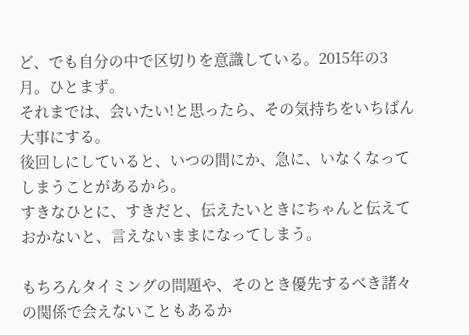ど、でも自分の中で区切りを意識している。2015年の3月。ひとまず。
それまでは、会いたい!と思ったら、その気持ちをいちばん大事にする。
後回しにしていると、いつの間にか、急に、いなくなってしまうことがあるから。
すきなひとに、すきだと、伝えたいときにちゃんと伝えておかないと、言えないままになってしまう。

もちろんタイミングの問題や、そのとき優先するべき諸々の関係で会えないこともあるか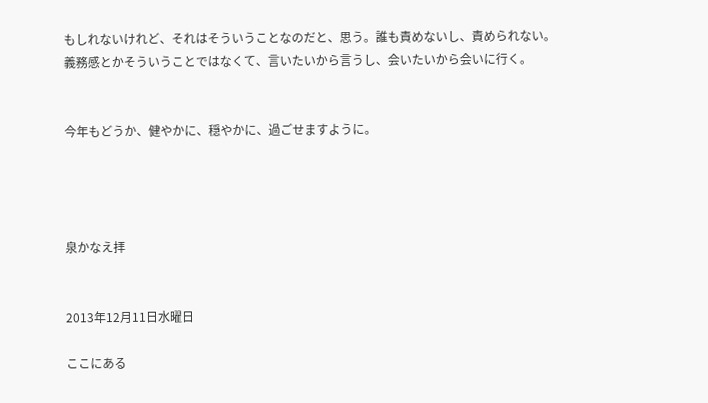もしれないけれど、それはそういうことなのだと、思う。誰も責めないし、責められない。
義務感とかそういうことではなくて、言いたいから言うし、会いたいから会いに行く。


今年もどうか、健やかに、穏やかに、過ごせますように。




泉かなえ拝


2013年12月11日水曜日

ここにある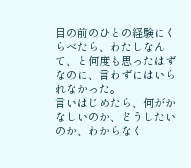目の前のひとの経験にくらべたら、わたしなんて、と何度も思ったはずなのに、言わずにはいられなかった。
言いはじめたら、何がかなしいのか、どうしたいのか、わからなく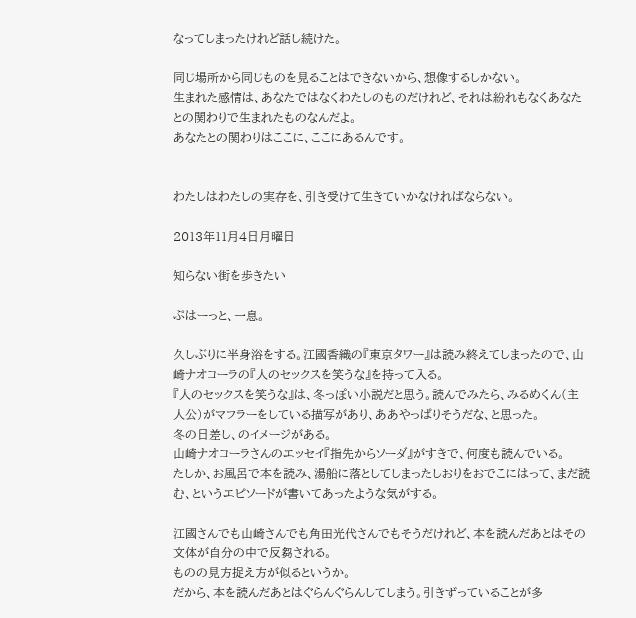なってしまったけれど話し続けた。

同じ場所から同じものを見ることはできないから、想像するしかない。
生まれた感情は、あなたではなくわたしのものだけれど、それは紛れもなくあなたとの関わりで生まれたものなんだよ。
あなたとの関わりはここに、ここにあるんです。


わたしはわたしの実存を、引き受けて生きていかなければならない。

2013年11月4日月曜日

知らない街を歩きたい

ぷはーっと、一息。

久しぶりに半身浴をする。江國香織の『東京タワー』は読み終えてしまったので、山崎ナオコーラの『人のセックスを笑うな』を持って入る。
『人のセックスを笑うな』は、冬っぽい小説だと思う。読んでみたら、みるめくん(主人公)がマフラーをしている描写があり、ああやっぱりそうだな、と思った。
冬の日差し、のイメージがある。
山崎ナオコーラさんのエッセイ『指先からソーダ』がすきで、何度も読んでいる。
たしか、お風呂で本を読み、湯船に落としてしまったしおりをおでこにはって、まだ読む、というエピソードが書いてあったような気がする。

江國さんでも山崎さんでも角田光代さんでもそうだけれど、本を読んだあとはその文体が自分の中で反芻される。
ものの見方捉え方が似るというか。
だから、本を読んだあとはぐらんぐらんしてしまう。引きずっていることが多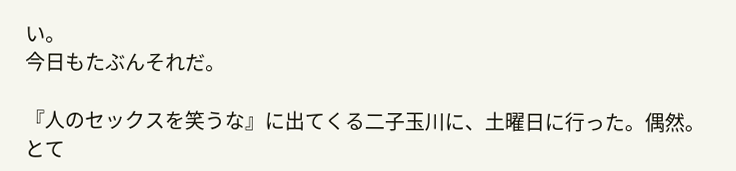い。
今日もたぶんそれだ。

『人のセックスを笑うな』に出てくる二子玉川に、土曜日に行った。偶然。
とて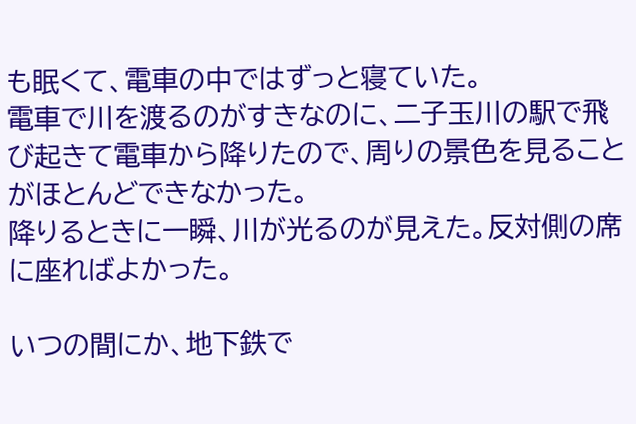も眠くて、電車の中ではずっと寝ていた。
電車で川を渡るのがすきなのに、二子玉川の駅で飛び起きて電車から降りたので、周りの景色を見ることがほとんどできなかった。
降りるときに一瞬、川が光るのが見えた。反対側の席に座ればよかった。

いつの間にか、地下鉄で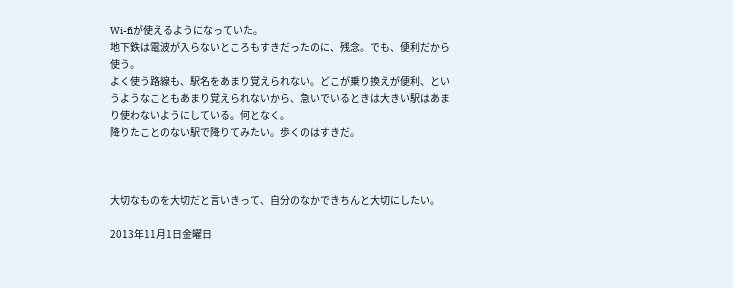Wi-fiが使えるようになっていた。
地下鉄は電波が入らないところもすきだったのに、残念。でも、便利だから使う。
よく使う路線も、駅名をあまり覚えられない。どこが乗り換えが便利、というようなこともあまり覚えられないから、急いでいるときは大きい駅はあまり使わないようにしている。何となく。
降りたことのない駅で降りてみたい。歩くのはすきだ。



大切なものを大切だと言いきって、自分のなかできちんと大切にしたい。

2013年11月1日金曜日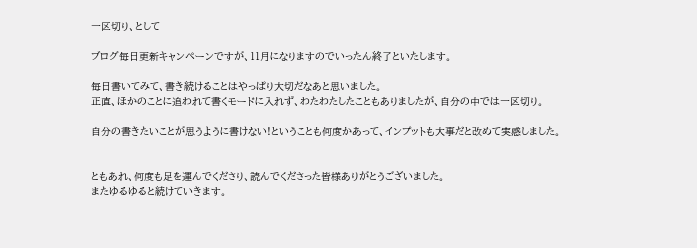一区切り、として

ブログ毎日更新キャンペーンですが、11月になりますのでいったん終了といたします。

毎日書いてみて、書き続けることはやっぱり大切だなあと思いました。
正直、ほかのことに追われて書くモードに入れず、わたわたしたこともありましたが、自分の中では一区切り。

自分の書きたいことが思うように書けない!ということも何度かあって、インプットも大事だと改めて実感しました。


ともあれ、何度も足を運んでくださり、読んでくださった皆様ありがとうございました。
またゆるゆると続けていきます。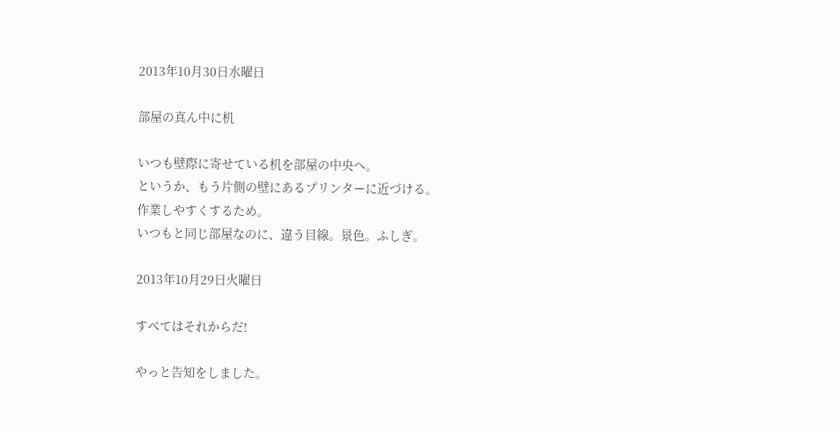2013年10月30日水曜日

部屋の真ん中に机

いつも壁際に寄せている机を部屋の中央へ。
というか、もう片側の壁にあるプリンターに近づける。
作業しやすくするため。
いつもと同じ部屋なのに、違う目線。景色。ふしぎ。

2013年10月29日火曜日

すべてはそれからだ!

やっと告知をしました。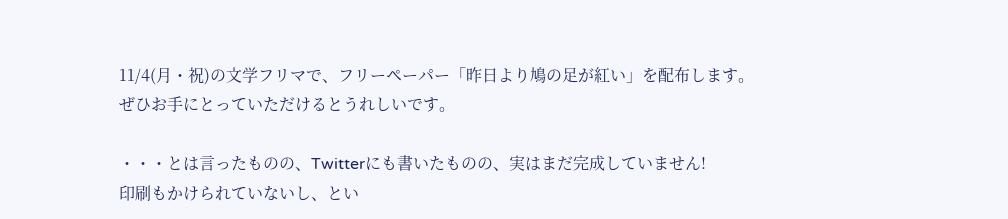11/4(月・祝)の文学フリマで、フリーペーパー「昨日より鳩の足が紅い」を配布します。
ぜひお手にとっていただけるとうれしいです。

・・・とは言ったものの、Twitterにも書いたものの、実はまだ完成していません!
印刷もかけられていないし、とい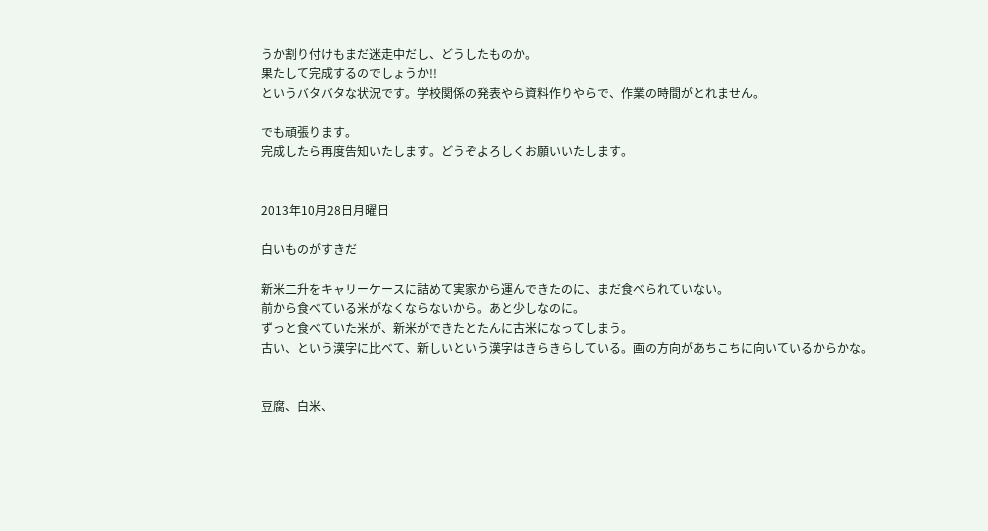うか割り付けもまだ迷走中だし、どうしたものか。
果たして完成するのでしょうか!!
というバタバタな状況です。学校関係の発表やら資料作りやらで、作業の時間がとれません。

でも頑張ります。
完成したら再度告知いたします。どうぞよろしくお願いいたします。


2013年10月28日月曜日

白いものがすきだ

新米二升をキャリーケースに詰めて実家から運んできたのに、まだ食べられていない。
前から食べている米がなくならないから。あと少しなのに。
ずっと食べていた米が、新米ができたとたんに古米になってしまう。
古い、という漢字に比べて、新しいという漢字はきらきらしている。画の方向があちこちに向いているからかな。


豆腐、白米、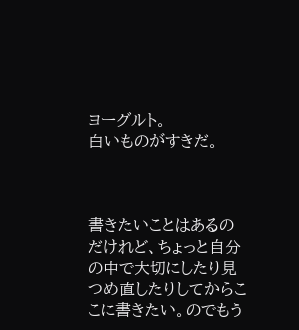ヨーグルト。
白いものがすきだ。



書きたいことはあるのだけれど、ちょっと自分の中で大切にしたり見つめ直したりしてからここに書きたい。のでもう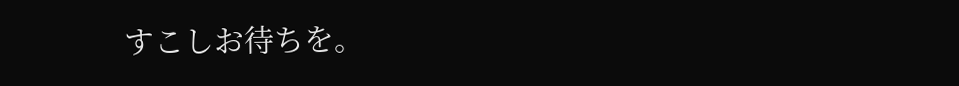すこしお待ちを。